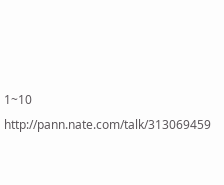1~10
http://pann.nate.com/talk/313069459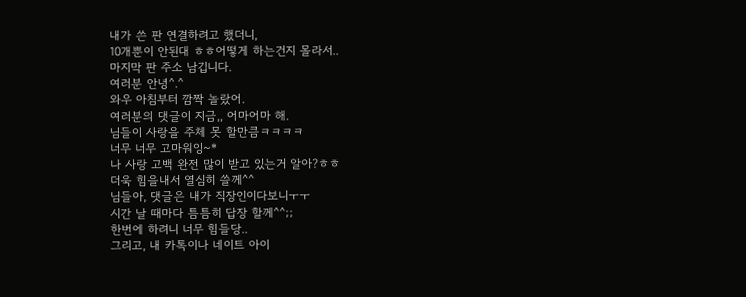내가 쓴 판 연결하려고 했더니,
10개뿐이 안된대 ㅎㅎ어떻게 하는건지 몰라서..
마지막 판 주소 남깁니다.
여러분 안녕^.^
와우 아침부터 깜짝 놀랐어.
여러분의 댓글이 지금,, 어마어마 해.
님들이 사랑을 주체 못 할만큼ㅋㅋㅋㅋ
너무 너무 고마워잉~*
나 사랑 고백 완전 많이 받고 있는거 알아?ㅎㅎ
더욱 힘을내서 열심히 쓸께^^
님들아, 댓글은 내가 직장인이다보니ㅜㅜ
시간 날 때마다 틈틈히 답장 할께^^;;
한번에 하려니 너무 힘들당..
그리고, 내 카톡이나 네이트 아이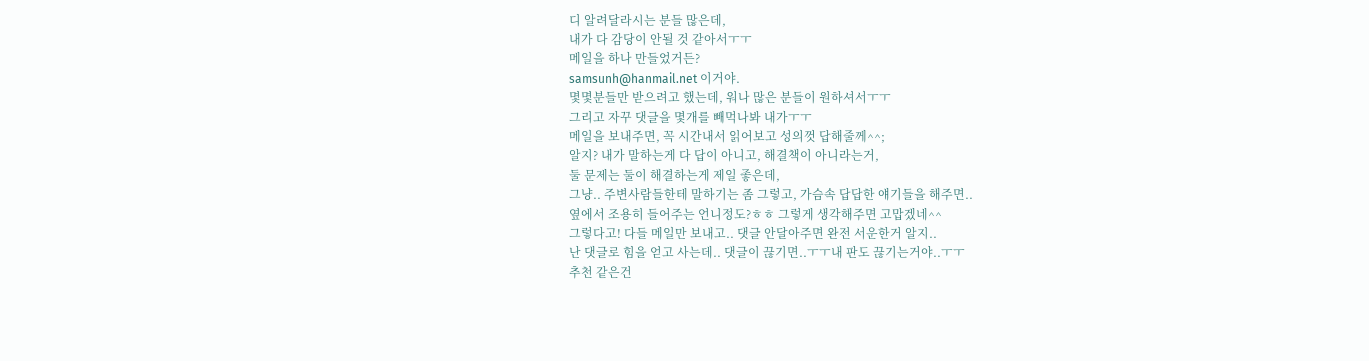디 알려달라시는 분들 많은데,
내가 다 감당이 안될 것 같아서ㅜㅜ
메일을 하나 만들었거든?
samsunh@hanmail.net 이거야.
몇몇분들만 받으려고 했는데, 워나 많은 분들이 원하셔서ㅜㅜ
그리고 자꾸 댓글을 몇개를 빼먹나봐 내가ㅜㅜ
메일을 보내주면, 꼭 시간내서 읽어보고 성의껏 답해줄께^^;
알지? 내가 말하는게 다 답이 아니고, 해결책이 아니라는거,
둘 문제는 둘이 해결하는게 제일 좋은데,
그냥.. 주변사람들한테 말하기는 좀 그렇고, 가슴속 답답한 얘기들을 해주면..
옆에서 조용히 들어주는 언니정도?ㅎㅎ 그렇게 생각해주면 고맙겠네^^
그렇다고! 다들 메일만 보내고.. 댓글 안달아주면 완전 서운한거 알지..
난 댓글로 힘을 얻고 사는데.. 댓글이 끊기면..ㅜㅜ내 판도 끊기는거야..ㅜㅜ
추천 같은건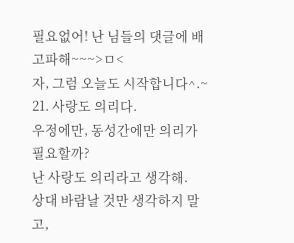필요없어! 난 님들의 댓글에 배고파해~~~>ㅁ<
자, 그럼 오늘도 시작합니다^.~
21. 사랑도 의리다.
우정에만, 동성간에만 의리가 필요할까?
난 사랑도 의리라고 생각해.
상대 바람날 것만 생각하지 말고,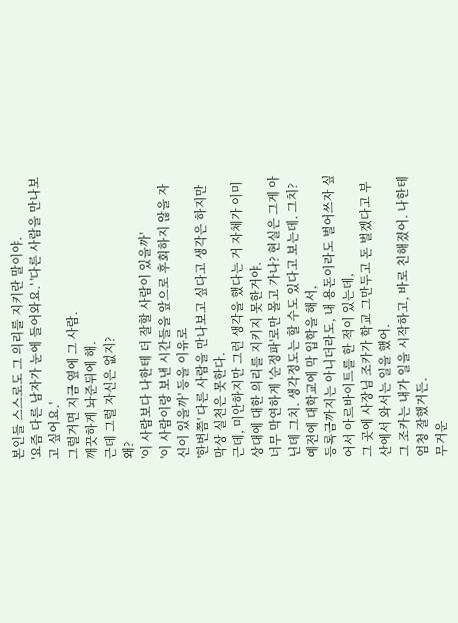본인들 스스로도 그 의리를 지키란 말이야.
'요즘 다른 남자가 눈에 들어와요.' '다른 사람을 만나보고 싶어요.'
그럴거면 지금 옆에 그 사람.
깨끗하게 놔준뒤에 해.
근데 그럴 자신은 없지?
왜?
'이 사람보다 나한테 더 잘할 사람이 있을까'
'이 사람이랑 보낸 시간들을 앞으로 후회하지 않을 자신이 있을까' 등을 이유로
'한번쯤' 다른 사람을 만나보고 싶다고 생각은 하지만 막상 실천은 못한다.
근데, 미안하지만 그런 생각을 했다는 거 자체가 이미 상대에 대한 의리를 지키지 못한거야.
너무 막연하게 '순정파'로만 몰고 가나? 현실은 그게 아닌데 그치. 생각정도는 할 수도 있다고 보는데. 그치?
예전에 대학교에 막 입학을 해서,
등록금까지는 아니더라도, 내 용돈이라도 벌어쓰자 싶어서 아르바이트를 한 적이 있는데,
그 곳에 사장님 조카가 학교 그만두고 돈 벌겠다고 부산에서 와서는 일을 했어.
그 조카는 내가 일을 시작하고, 바로 친해졌어. 나한테 엄청 잘했거든.
무거운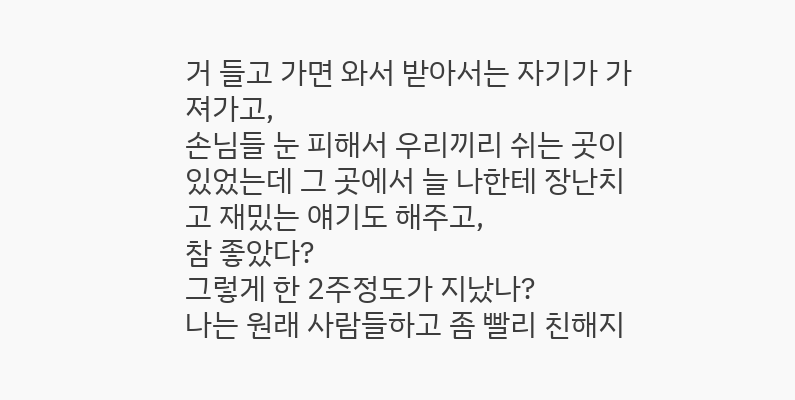거 들고 가면 와서 받아서는 자기가 가져가고,
손님들 눈 피해서 우리끼리 쉬는 곳이 있었는데 그 곳에서 늘 나한테 장난치고 재밌는 얘기도 해주고,
참 좋았다?
그렇게 한 2주정도가 지났나?
나는 원래 사람들하고 좀 빨리 친해지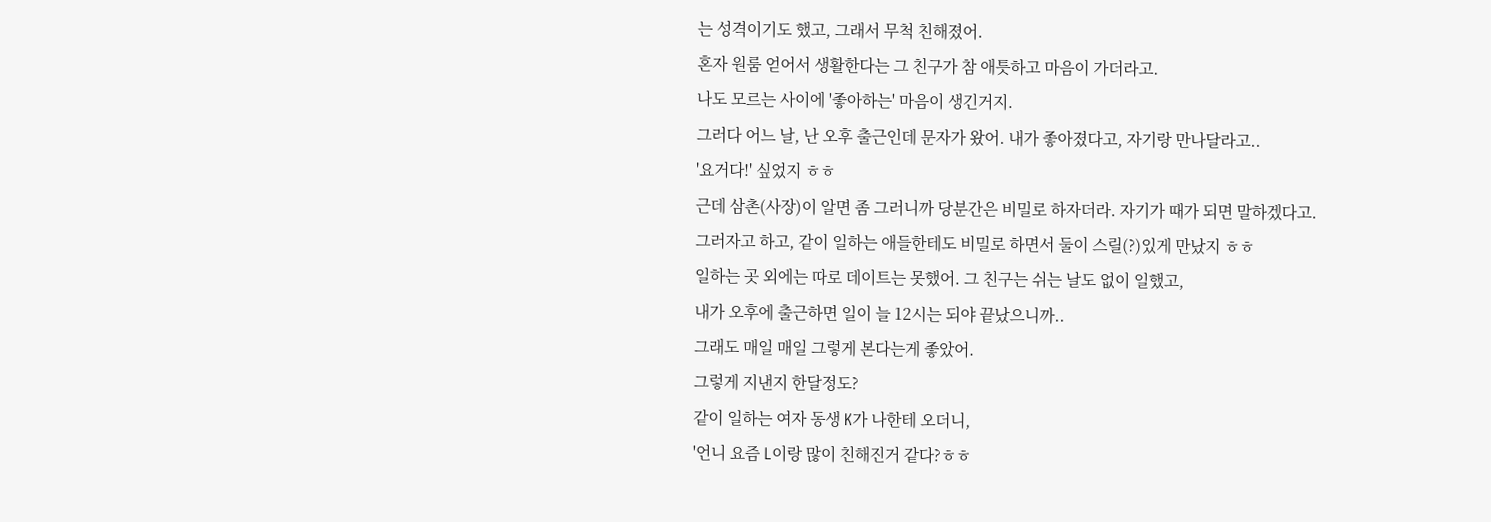는 성격이기도 했고, 그래서 무척 친해졌어.
혼자 원룸 얻어서 생활한다는 그 친구가 참 애틋하고 마음이 가더라고.
나도 모르는 사이에 '좋아하는' 마음이 생긴거지.
그러다 어느 날, 난 오후 출근인데 문자가 왔어. 내가 좋아졌다고, 자기랑 만나달라고..
'요거다!' 싶었지 ㅎㅎ
근데 삼촌(사장)이 알면 좀 그러니까 당분간은 비밀로 하자더라. 자기가 때가 되면 말하겠다고.
그러자고 하고, 같이 일하는 애들한테도 비밀로 하면서 둘이 스릴(?)있게 만났지 ㅎㅎ
일하는 곳 외에는 따로 데이트는 못했어. 그 친구는 쉬는 날도 없이 일했고,
내가 오후에 출근하면 일이 늘 12시는 되야 끝났으니까..
그래도 매일 매일 그렇게 본다는게 좋았어.
그렇게 지낸지 한달정도?
같이 일하는 여자 동생 K가 나한테 오더니,
'언니 요즘 L이랑 많이 친해진거 같다?ㅎㅎ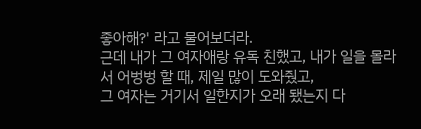좋아해?' 라고 물어보더라.
근데 내가 그 여자애랑 유독 친했고, 내가 일을 몰라서 어벙벙 할 때, 제일 많이 도와줬고,
그 여자는 거기서 일한지가 오래 됐는지 다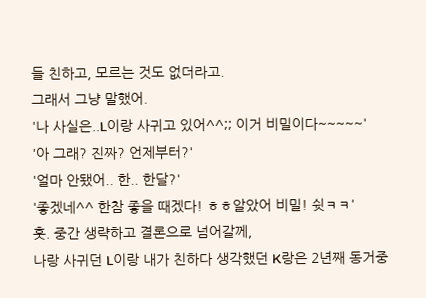들 친하고, 모르는 것도 없더라고.
그래서 그냥 말했어.
'나 사실은..L이랑 사귀고 있어^^;; 이거 비밀이다~~~~~'
'아 그래? 진짜? 언제부터?'
'얼마 안됐어.. 한.. 한달?'
'좋겠네^^ 한참 좋을 때겠다! ㅎㅎ알았어 비밀! 쉿ㅋㅋ'
훗. 중간 생략하고 결론으로 넘어갈께,
나랑 사귀던 L이랑 내가 친하다 생각했던 K랑은 2년째 동거중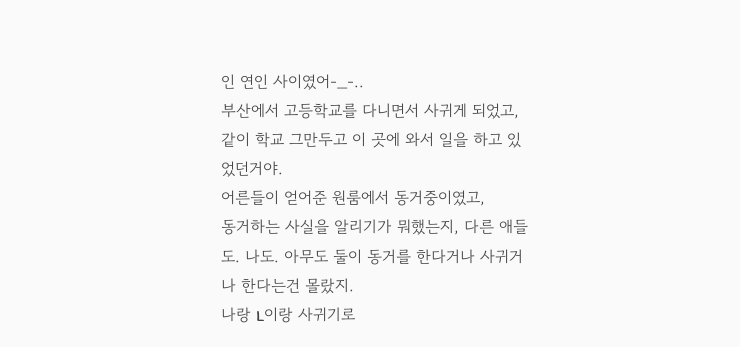인 연인 사이였어-_-..
부산에서 고등학교를 다니면서 사귀게 되었고,
같이 학교 그만두고 이 곳에 와서 일을 하고 있었던거야.
어른들이 얻어준 원룸에서 동거중이였고,
동거하는 사실을 알리기가 뭐했는지, 다른 애들도. 나도. 아무도 둘이 동거를 한다거나 사귀거나 한다는건 몰랐지.
나랑 L이랑 사귀기로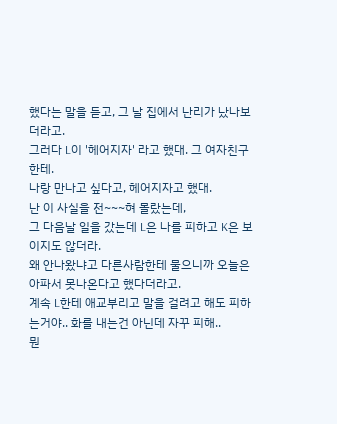했다는 말을 듣고, 그 날 집에서 난리가 났나보더라고.
그러다 L이 '헤어지자' 라고 했대. 그 여자친구한테.
나랑 만나고 싶다고, 헤어지자고 했대.
난 이 사실을 전~~~혀 몰랐는데,
그 다음날 일을 갔는데 L은 나를 피하고 K은 보이지도 않더라.
왜 안나왔냐고 다른사람한테 물으니까 오늘은 아파서 못나온다고 했다더라고.
계속 L한테 애교부리고 말을 걸려고 해도 피하는거야.. 화를 내는건 아닌데 자꾸 피해..
뭔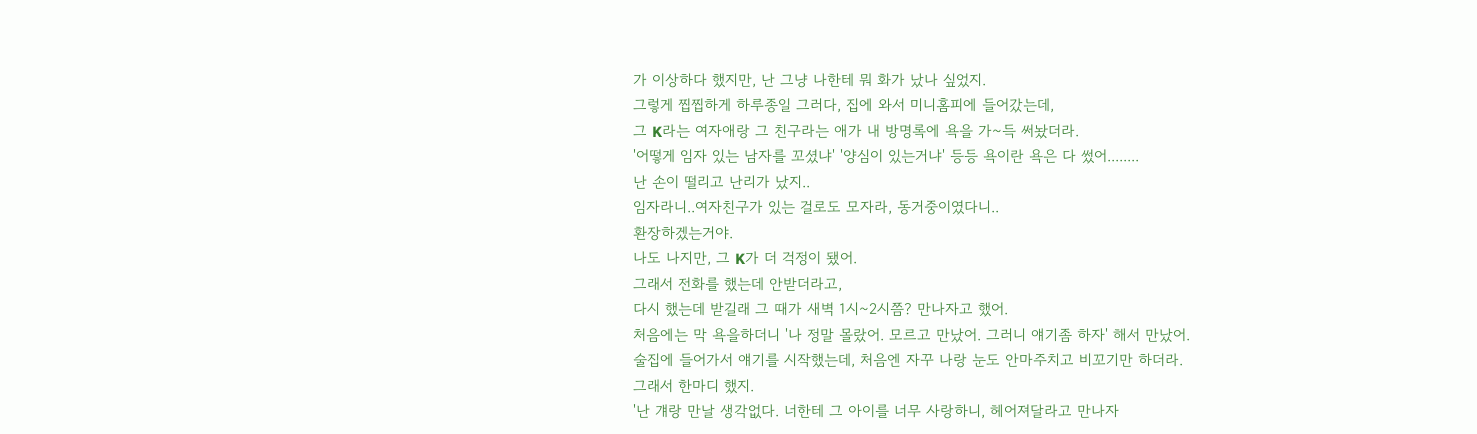가 이상하다 했지만, 난 그냥 나한테 뭐 화가 났나 싶었지.
그렇게 찝찝하게 하루종일 그러다, 집에 와서 미니홈피에 들어갔는데,
그 K라는 여자애랑 그 친구라는 애가 내 방명록에 욕을 가~득 써놨더라.
'어떻게 임자 있는 남자를 꼬셨냐' '양심이 있는거냐' 등등 욕이란 욕은 다 썼어........
난 손이 떨리고 난리가 났지..
임자라니..여자친구가 있는 걸로도 모자라, 동거중이였다니..
환장하겠는거야.
나도 나지만, 그 K가 더 걱정이 됐어.
그래서 전화를 했는데 안받더라고,
다시 했는데 받길래 그 때가 새벽 1시~2시쯤? 만나자고 했어.
처음에는 막 욕을하더니 '나 정말 몰랐어. 모르고 만났어. 그러니 얘기좀 하자' 해서 만났어.
술집에 들어가서 얘기를 시작했는데, 처음엔 자꾸 나랑 눈도 안마주치고 비꼬기만 하더라.
그래서 한마디 했지.
'난 걔랑 만날 생각없다. 너한테 그 아이를 너무 사랑하니, 헤어져달라고 만나자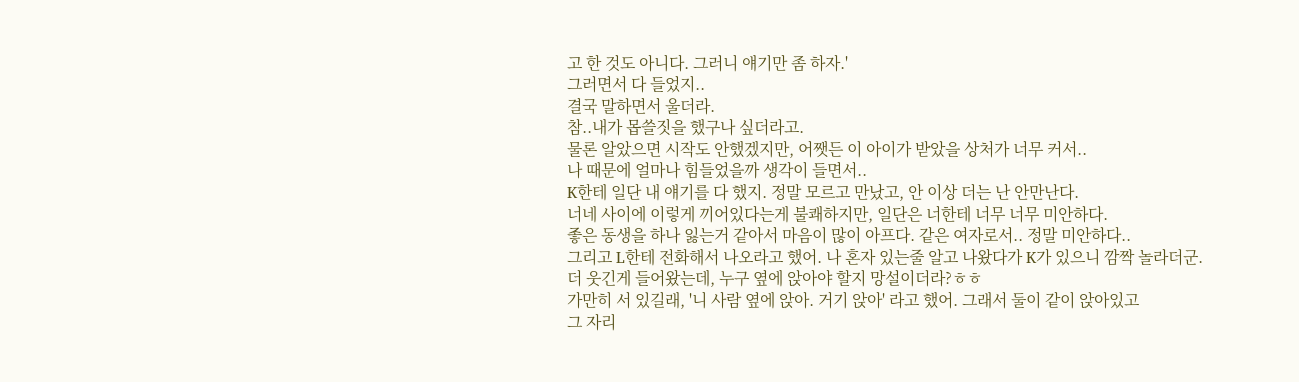고 한 것도 아니다. 그러니 얘기만 좀 하자.'
그러면서 다 들었지..
결국 말하면서 울더라.
참..내가 몹쓸짓을 했구나 싶더라고.
물론 알았으면 시작도 안했겠지만, 어쨋든 이 아이가 받았을 상처가 너무 커서..
나 때문에 얼마나 힘들었을까 생각이 들면서..
K한테 일단 내 얘기를 다 했지. 정말 모르고 만났고, 안 이상 더는 난 안만난다.
너네 사이에 이렇게 끼어있다는게 불쾌하지만, 일단은 너한테 너무 너무 미안하다.
좋은 동생을 하나 잃는거 같아서 마음이 많이 아프다. 같은 여자로서.. 정말 미안하다..
그리고 L한테 전화해서 나오라고 했어. 나 혼자 있는줄 알고 나왔다가 K가 있으니 깜짝 놀라더군.
더 웃긴게 들어왔는데, 누구 옆에 앉아야 할지 망설이더라?ㅎㅎ
가만히 서 있길래, '니 사람 옆에 앉아. 거기 앉아' 라고 했어. 그래서 둘이 같이 앉아있고
그 자리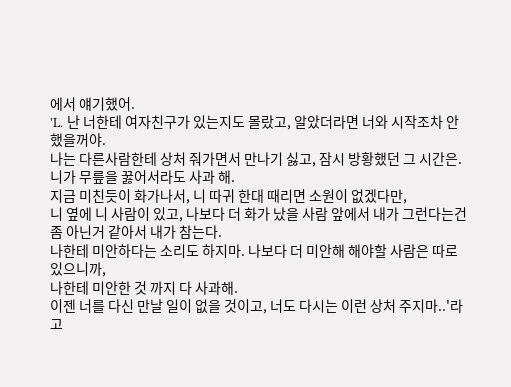에서 얘기했어.
'L. 난 너한테 여자친구가 있는지도 몰랐고, 알았더라면 너와 시작조차 안했을꺼야.
나는 다른사람한테 상처 줘가면서 만나기 싫고, 잠시 방황했던 그 시간은. 니가 무릎을 꿇어서라도 사과 해.
지금 미친듯이 화가나서, 니 따귀 한대 때리면 소원이 없겠다만,
니 옆에 니 사람이 있고, 나보다 더 화가 났을 사람 앞에서 내가 그런다는건 좀 아닌거 같아서 내가 참는다.
나한테 미안하다는 소리도 하지마. 나보다 더 미안해 해야할 사람은 따로 있으니까,
나한테 미안한 것 까지 다 사과해.
이젠 너를 다신 만날 일이 없을 것이고, 너도 다시는 이런 상처 주지마..'라고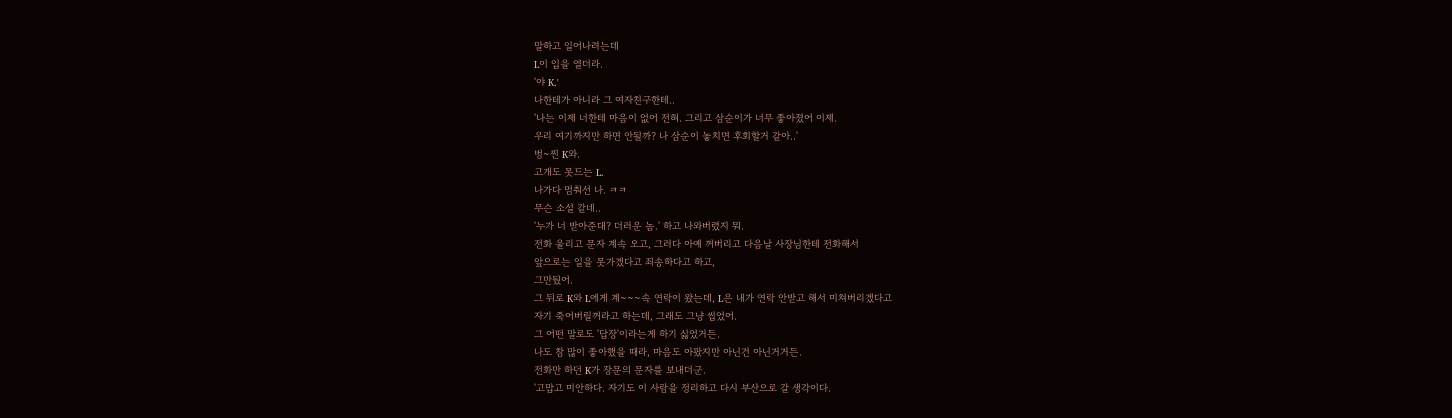말하고 일어나려는데
L이 입을 열더라.
'야 K.'
나한테가 아니라 그 여자친구한테..
'나는 이제 너한테 마음이 없어 전혀. 그리고 삼순이가 너무 좋아졌어 이제.
우리 여기까지만 하면 안될까? 나 삼순이 놓치면 후회할거 같아..'
벙~찐 K와.
고개도 못드는 L.
나가다 멈춰선 나. ㅋㅋ
무슨 소설 같네..
'누가 너 받아준대? 더러운 놈.' 하고 나와버렸지 뭐.
전화 울리고 문자 계속 오고, 그러다 아예 꺼버리고 다음날 사장님한테 전화해서
앞으로는 일을 못가겠다고 죄송하다고 하고,
그만뒀어.
그 뒤로 K와 L에게 계~~~속 연락이 왔는데, L은 내가 연락 안받고 해서 미쳐버리겠다고
자기 죽어버릴꺼라고 하는데, 그래도 그냥 씹었어.
그 어떤 말로도 '답장'이라는게 하기 싫었거든.
나도 참 많이 좋아했을 때라, 마음도 아팠지만 아닌건 아닌거거든.
전화만 하던 K가 장문의 문자를 보내더군.
'고맙고 미안하다. 자기도 이 사람을 정리하고 다시 부산으로 갈 생각이다.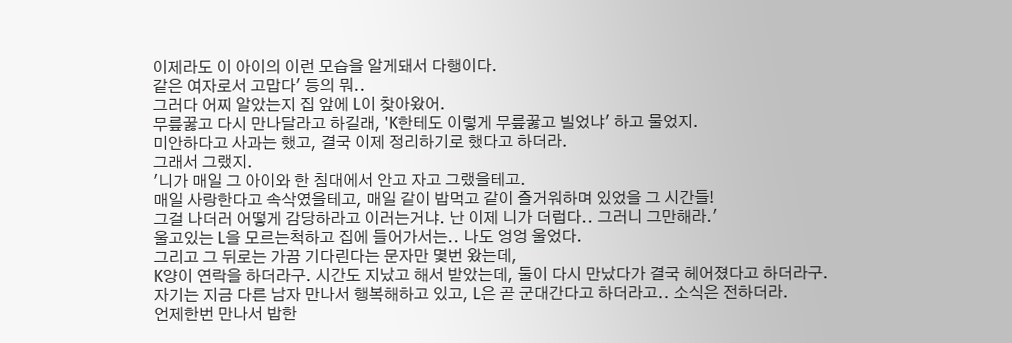이제라도 이 아이의 이런 모습을 알게돼서 다행이다.
같은 여자로서 고맙다' 등의 뭐..
그러다 어찌 알았는지 집 앞에 L이 찾아왔어.
무릎꿇고 다시 만나달라고 하길래, 'K한테도 이렇게 무릎꿇고 빌었냐' 하고 물었지.
미안하다고 사과는 했고, 결국 이제 정리하기로 했다고 하더라.
그래서 그랬지.
'니가 매일 그 아이와 한 침대에서 안고 자고 그랬을테고.
매일 사랑한다고 속삭였을테고, 매일 같이 밥먹고 같이 즐거워하며 있었을 그 시간들!
그걸 나더러 어떻게 감당하라고 이러는거냐. 난 이제 니가 더럽다.. 그러니 그만해라.'
울고있는 L을 모르는척하고 집에 들어가서는.. 나도 엉엉 울었다.
그리고 그 뒤로는 가끔 기다린다는 문자만 몇번 왔는데,
K양이 연락을 하더라구. 시간도 지났고 해서 받았는데, 둘이 다시 만났다가 결국 헤어졌다고 하더라구.
자기는 지금 다른 남자 만나서 행복해하고 있고, L은 곧 군대간다고 하더라고.. 소식은 전하더라.
언제한번 만나서 밥한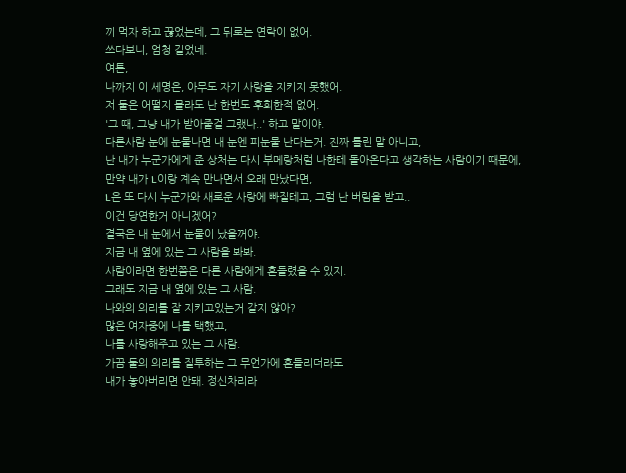끼 먹자 하고 끊었는데, 그 뒤로는 연락이 없어.
쓰다보니, 엄청 길었네.
여튼,
나까지 이 세명은, 아무도 자기 사랑을 지키지 못했어.
저 둘은 어떨지 몰라도 난 한번도 후회한적 없어.
'그 때, 그냥 내가 받아줄걸 그랬나..' 하고 말이야.
다른사람 눈에 눈물나면 내 눈엔 피눈물 난다는거. 진짜 틀린 말 아니고,
난 내가 누군가에게 준 상처는 다시 부메랑처럼 나한테 돌아온다고 생각하는 사람이기 때문에,
만약 내가 L이랑 계속 만나면서 오래 만났다면,
L은 또 다시 누군가와 새로운 사랑에 빠질테고, 그럼 난 버림을 받고..
이건 당연한거 아니겠어?
결국은 내 눈에서 눈물이 났을꺼야.
지금 내 옆에 있는 그 사람을 봐봐.
사람이라면 한번쯤은 다른 사람에게 흔들렸을 수 있지.
그래도 지금 내 옆에 있는 그 사람.
나와의 의리를 잘 지키고있는거 같지 않아?
많은 여자중에 나를 택했고,
나를 사랑해주고 있는 그 사람.
가끔 둘의 의리를 질투하는 그 무언가에 흔들리더라도
내가 놓아버리면 안돼. 정신차리라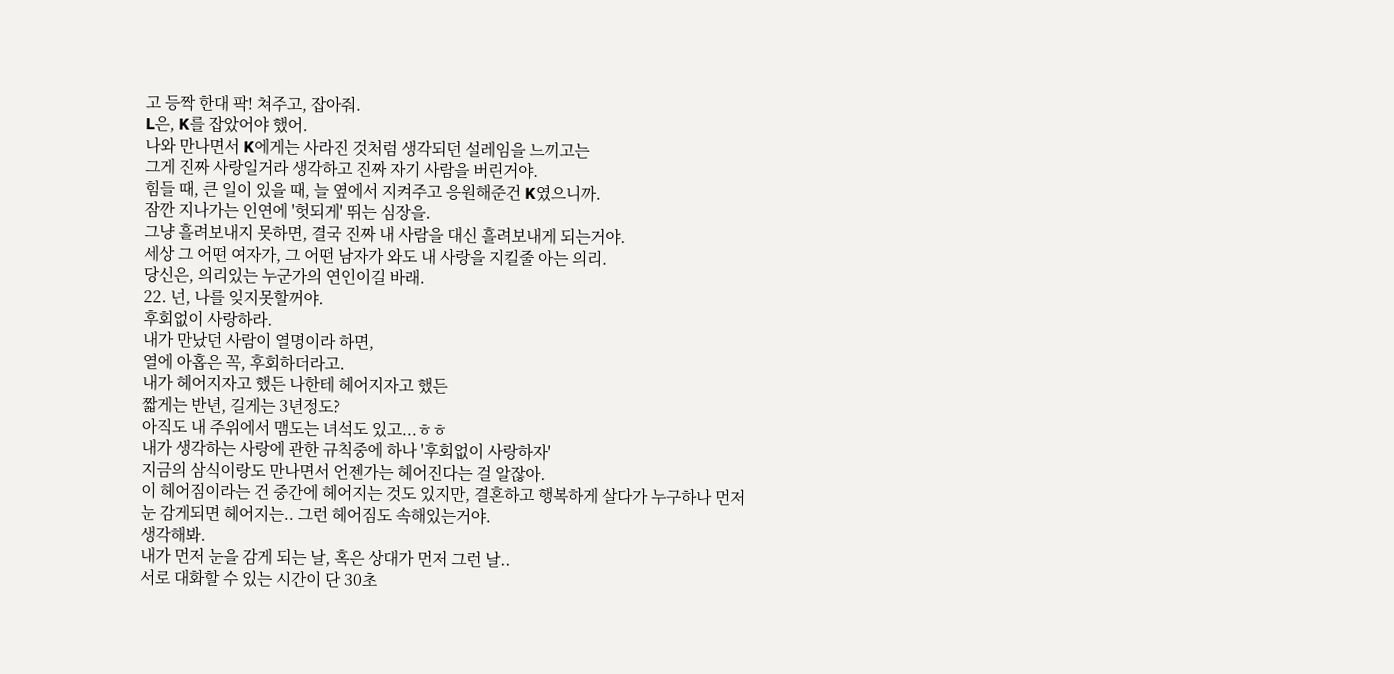고 등짝 한대 팍! 쳐주고, 잡아줘.
L은, K를 잡았어야 했어.
나와 만나면서 K에게는 사라진 것처럼 생각되던 설레임을 느끼고는
그게 진짜 사랑일거라 생각하고 진짜 자기 사람을 버린거야.
힘들 때, 큰 일이 있을 때, 늘 옆에서 지켜주고 응원해준건 K였으니까.
잠깐 지나가는 인연에 '헛되게' 뛰는 심장을.
그냥 흘려보내지 못하면, 결국 진짜 내 사람을 대신 흘려보내게 되는거야.
세상 그 어떤 여자가, 그 어떤 남자가 와도 내 사랑을 지킬줄 아는 의리.
당신은, 의리있는 누군가의 연인이길 바래.
22. 넌, 나를 잊지못할꺼야.
후회없이 사랑하라.
내가 만났던 사람이 열명이라 하면,
열에 아홉은 꼭, 후회하더라고.
내가 헤어지자고 했든 나한테 헤어지자고 했든
짧게는 반년, 길게는 3년정도?
아직도 내 주위에서 맴도는 녀석도 있고...ㅎㅎ
내가 생각하는 사랑에 관한 규칙중에 하나 '후회없이 사랑하자'
지금의 삼식이랑도 만나면서 언젠가는 헤어진다는 걸 알잖아.
이 헤어짐이라는 건 중간에 헤어지는 것도 있지만, 결혼하고 행복하게 살다가 누구하나 먼저
눈 감게되면 헤어지는.. 그런 헤어짐도 속해있는거야.
생각해봐.
내가 먼저 눈을 감게 되는 날, 혹은 상대가 먼저 그런 날..
서로 대화할 수 있는 시간이 단 30초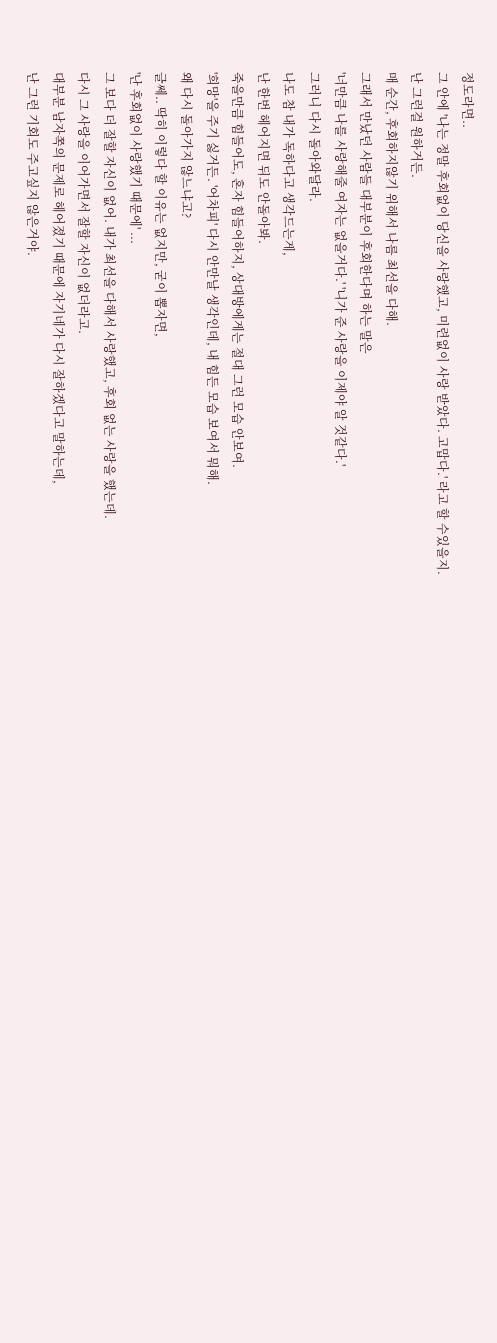정도라면..
그 안에 '나는 정말 후회없이 당신을 사랑했고, 미련없이 사랑 받았다. 고맙다.' 라고 할 수있을지.
난 그런걸 원하거든.
매 순간, 후회하지않기 위해서 나름 최선을 다해.
그래서 만났던 사람들 대부분이 후회한다며 하는 말은
'너만큼 나를 사랑해줄 여자는 없을거다.' '니가 준 사랑을 이제야 알 것같다.'
그러니 다시 돌아와달라.
나도 참 내가 독하다고 생각드는게,
난 한번 헤어지면 뒤도 안돌아봐.
죽을만큼 힘들어도, 혼자 힘들어하지, 상대방에게는 절대 그런 모습 안보여.
'희망'을 주기 싫거든. '어차피' 다시 안만날 생각인데, 내 힘든 모습 보여서 뭐해.
왜 다시 돌아가지 않느냐고?
글쎄.. 딱히 이렇다 할 이유는 없지만, 굳이 뽑자면,
'난 후회없이 사랑했기 때문에' ...
그 보다 더 잘할 자신이 없어. 내가 최선을 다해서 사랑했고, 후회 없는 사랑을 했는데.
다시 그 사랑을 이어가면서 잘할 자신이 없더라고.
대부분 남자쪽의 문제로 헤어졌기 때문에 자기네가 다시 잘하겠다고 말하는데,
난 그런 기회도 주고싶지 않은거야.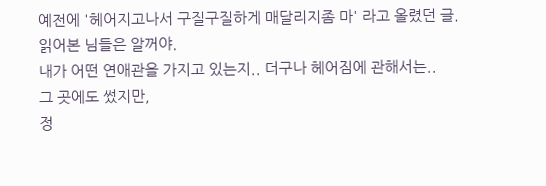예전에 '헤어지고나서 구질구질하게 매달리지좀 마' 라고 올렸던 글.
읽어본 님들은 알꺼야.
내가 어떤 연애관을 가지고 있는지.. 더구나 헤어짐에 관해서는..
그 곳에도 썼지만,
정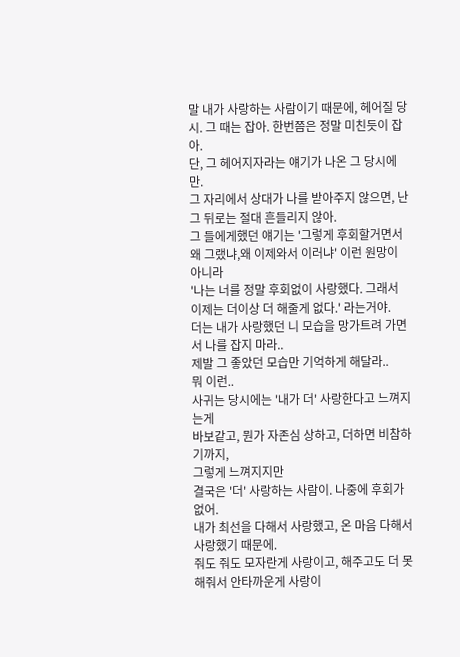말 내가 사랑하는 사람이기 때문에, 헤어질 당시. 그 때는 잡아. 한번쯤은 정말 미친듯이 잡아.
단, 그 헤어지자라는 얘기가 나온 그 당시에만.
그 자리에서 상대가 나를 받아주지 않으면, 난 그 뒤로는 절대 흔들리지 않아.
그 들에게했던 얘기는 '그렇게 후회할거면서 왜 그랬냐,왜 이제와서 이러냐' 이런 원망이 아니라
'나는 너를 정말 후회없이 사랑했다. 그래서 이제는 더이상 더 해줄게 없다.' 라는거야.
더는 내가 사랑했던 니 모습을 망가트려 가면서 나를 잡지 마라..
제발 그 좋았던 모습만 기억하게 해달라..
뭐 이런..
사귀는 당시에는 '내가 더' 사랑한다고 느껴지는게
바보같고, 뭔가 자존심 상하고, 더하면 비참하기까지,
그렇게 느껴지지만
결국은 '더' 사랑하는 사람이. 나중에 후회가 없어.
내가 최선을 다해서 사랑했고, 온 마음 다해서 사랑했기 때문에.
줘도 줘도 모자란게 사랑이고, 해주고도 더 못해줘서 안타까운게 사랑이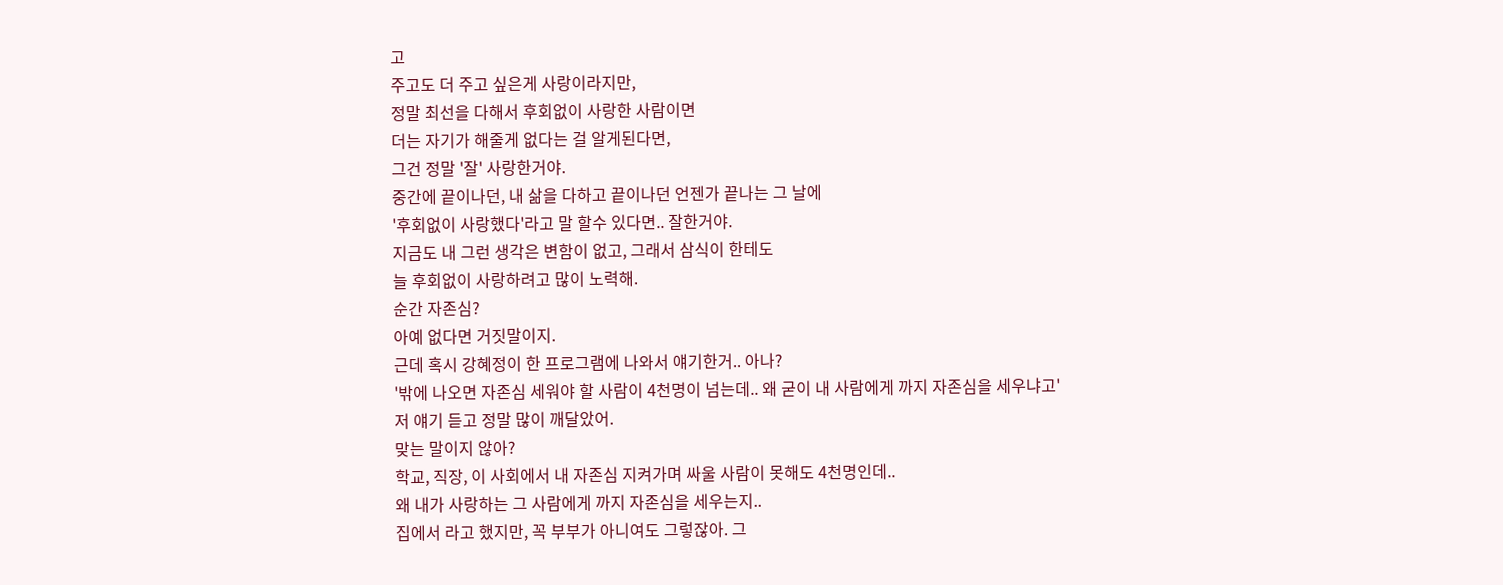고
주고도 더 주고 싶은게 사랑이라지만,
정말 최선을 다해서 후회없이 사랑한 사람이면
더는 자기가 해줄게 없다는 걸 알게된다면,
그건 정말 '잘' 사랑한거야.
중간에 끝이나던, 내 삶을 다하고 끝이나던 언젠가 끝나는 그 날에
'후회없이 사랑했다'라고 말 할수 있다면.. 잘한거야.
지금도 내 그런 생각은 변함이 없고, 그래서 삼식이 한테도
늘 후회없이 사랑하려고 많이 노력해.
순간 자존심?
아예 없다면 거짓말이지.
근데 혹시 강혜정이 한 프로그램에 나와서 얘기한거.. 아나?
'밖에 나오면 자존심 세워야 할 사람이 4천명이 넘는데.. 왜 굳이 내 사람에게 까지 자존심을 세우냐고'
저 얘기 듣고 정말 많이 깨달았어.
맞는 말이지 않아?
학교, 직장, 이 사회에서 내 자존심 지켜가며 싸울 사람이 못해도 4천명인데..
왜 내가 사랑하는 그 사람에게 까지 자존심을 세우는지..
집에서 라고 했지만, 꼭 부부가 아니여도 그렇잖아. 그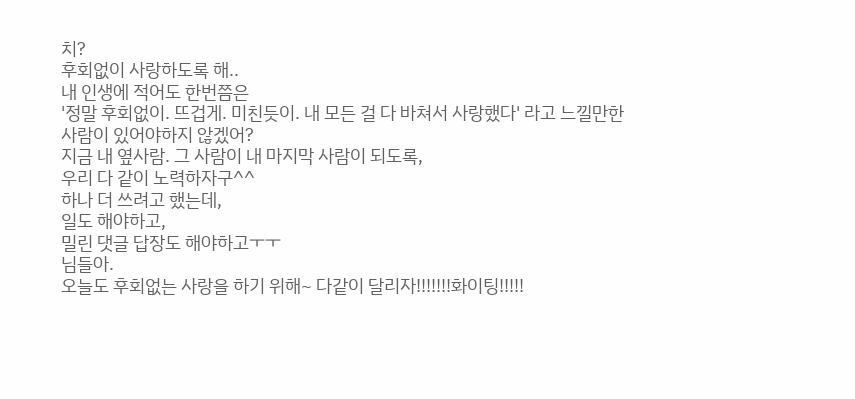치?
후회없이 사랑하도록 해..
내 인생에 적어도 한번쯤은
'정말 후회없이. 뜨겁게. 미친듯이. 내 모든 걸 다 바쳐서 사랑했다' 라고 느낄만한 사람이 있어야하지 않겠어?
지금 내 옆사람. 그 사람이 내 마지막 사람이 되도록,
우리 다 같이 노력하자구^^
하나 더 쓰려고 했는데,
일도 해야하고,
밀린 댓글 답장도 해야하고ㅜㅜ
님들아.
오늘도 후회없는 사랑을 하기 위해~ 다같이 달리자!!!!!!!화이팅!!!!!